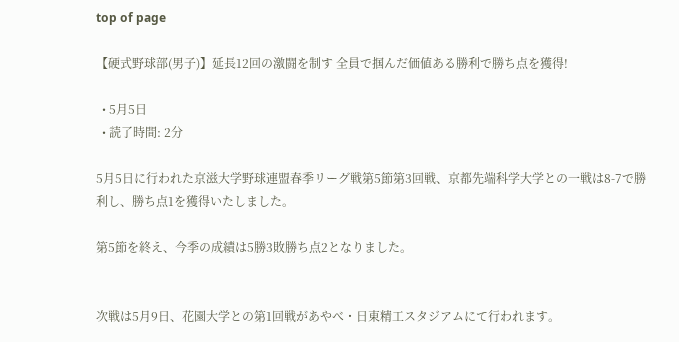top of page

【硬式野球部(男子)】延長12回の激闘を制す 全員で掴んだ価値ある勝利で勝ち点を獲得!

  • 5月5日
  • 読了時間: 2分

5月5日に行われた京滋大学野球連盟春季リーグ戦第5節第3回戦、京都先端科学大学との一戦は8-7で勝利し、勝ち点1を獲得いたしました。

第5節を終え、今季の成績は5勝3敗勝ち点2となりました。


次戦は5月9日、花園大学との第1回戦があやべ・日東精工スタジアムにて行われます。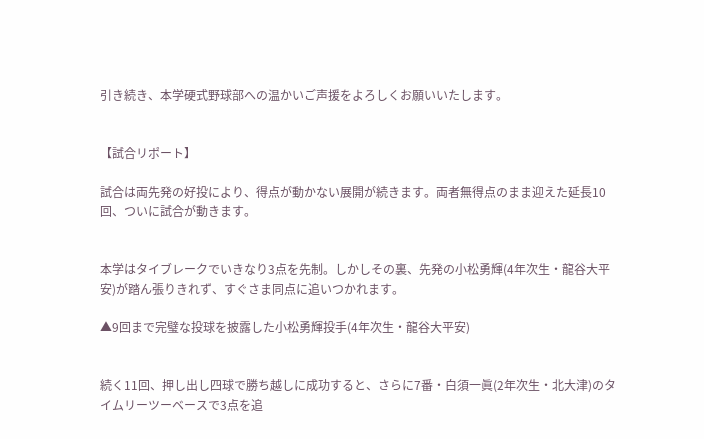引き続き、本学硬式野球部への温かいご声援をよろしくお願いいたします。


【試合リポート】

試合は両先発の好投により、得点が動かない展開が続きます。両者無得点のまま迎えた延長10回、ついに試合が動きます。


本学はタイブレークでいきなり3点を先制。しかしその裏、先発の小松勇輝(4年次生・龍谷大平安)が踏ん張りきれず、すぐさま同点に追いつかれます。

▲9回まで完璧な投球を披露した小松勇輝投手(4年次生・龍谷大平安)


続く11回、押し出し四球で勝ち越しに成功すると、さらに7番・白須一眞(2年次生・北大津)のタイムリーツーベースで3点を追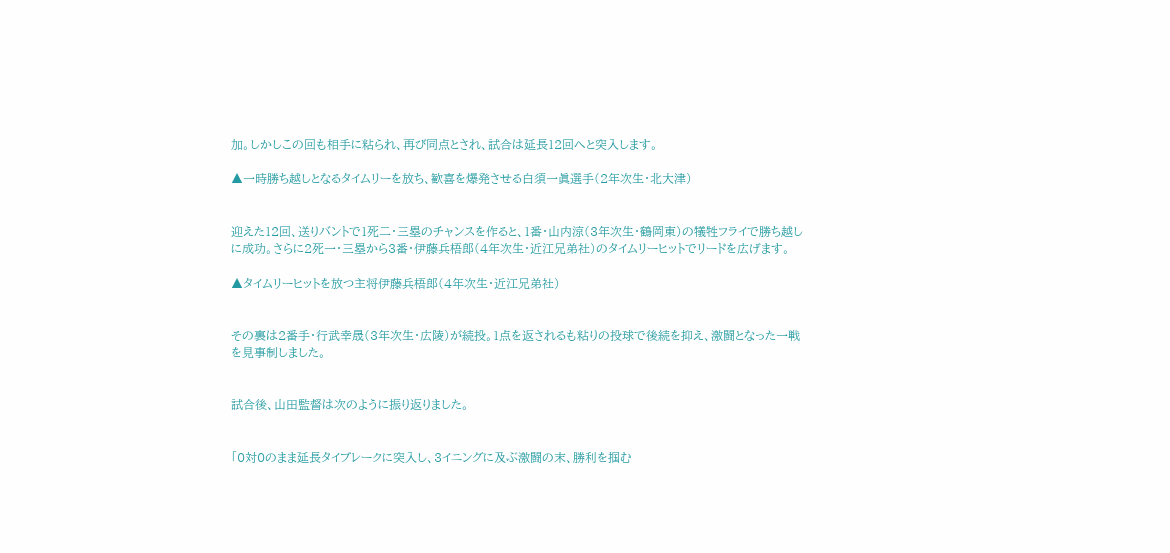加。しかしこの回も相手に粘られ、再び同点とされ、試合は延長12回へと突入します。

▲一時勝ち越しとなるタイムリーを放ち、歓喜を爆発させる白須一眞選手(2年次生・北大津)


迎えた12回、送りバントで1死二・三塁のチャンスを作ると、1番・山内涼(3年次生・鶴岡東)の犠牲フライで勝ち越しに成功。さらに2死一・三塁から3番・伊藤兵梧郎(4年次生・近江兄弟社)のタイムリーヒットでリードを広げます。

▲タイムリーヒットを放つ主将伊藤兵梧郎(4年次生・近江兄弟社)


その裏は2番手・行武幸晟(3年次生・広陵)が続投。1点を返されるも粘りの投球で後続を抑え、激闘となった一戦を見事制しました。


試合後、山田監督は次のように振り返りました。


「0対0のまま延長タイブレークに突入し、3イニングに及ぶ激闘の末、勝利を掴む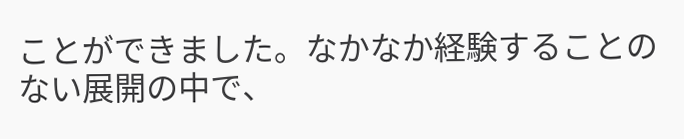ことができました。なかなか経験することのない展開の中で、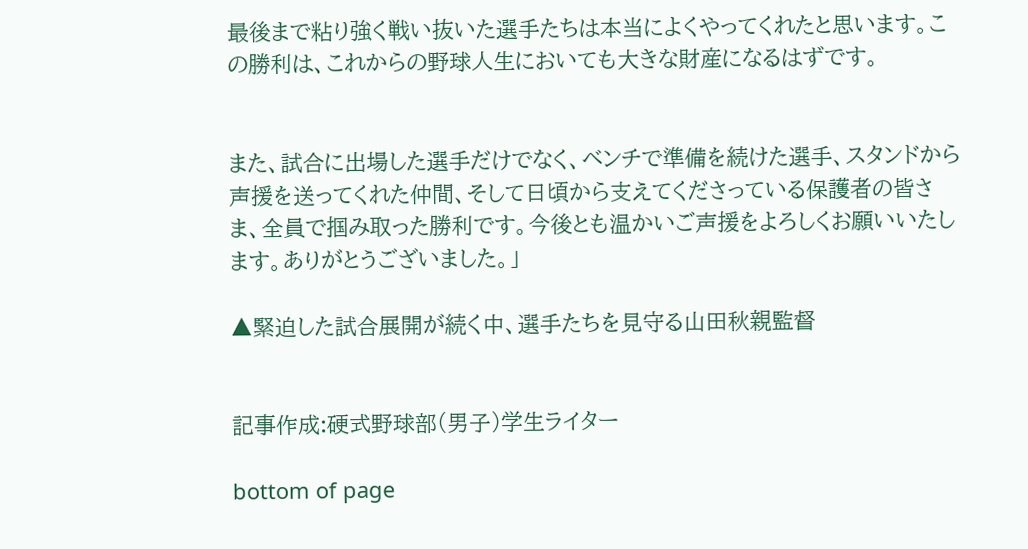最後まで粘り強く戦い抜いた選手たちは本当によくやってくれたと思います。この勝利は、これからの野球人生においても大きな財産になるはずです。


また、試合に出場した選手だけでなく、ベンチで準備を続けた選手、スタンドから声援を送ってくれた仲間、そして日頃から支えてくださっている保護者の皆さま、全員で掴み取った勝利です。今後とも温かいご声援をよろしくお願いいたします。ありがとうございました。」

▲緊迫した試合展開が続く中、選手たちを見守る山田秋親監督


記事作成:硬式野球部(男子)学生ライター

bottom of page